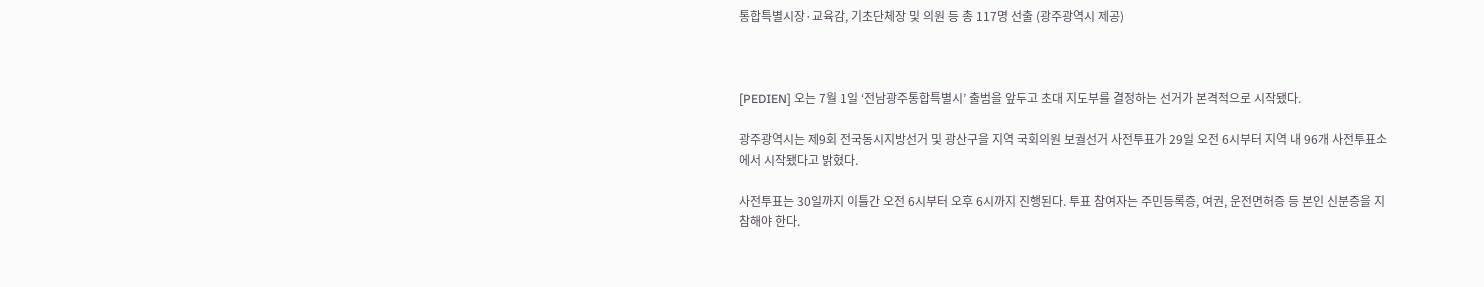통합특별시장·교육감, 기초단체장 및 의원 등 총 117명 선출 (광주광역시 제공)



[PEDIEN] 오는 7월 1일 ‘전남광주통합특별시’ 출범을 앞두고 초대 지도부를 결정하는 선거가 본격적으로 시작됐다.

광주광역시는 제9회 전국동시지방선거 및 광산구을 지역 국회의원 보궐선거 사전투표가 29일 오전 6시부터 지역 내 96개 사전투표소에서 시작됐다고 밝혔다.

사전투표는 30일까지 이틀간 오전 6시부터 오후 6시까지 진행된다. 투표 참여자는 주민등록증, 여권, 운전면허증 등 본인 신분증을 지참해야 한다.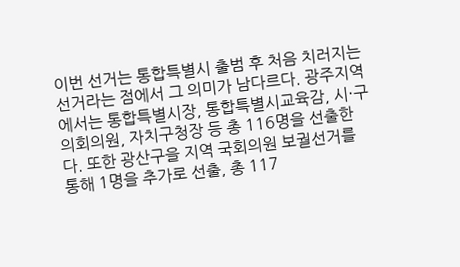이번 선거는 통합특별시 출범 후 처음 치러지는 선거라는 점에서 그 의미가 남다르다. 광주지역에서는 통합특별시장, 통합특별시교육감, 시·구의회의원, 자치구청장 등 총 116명을 선출한다. 또한 광산구을 지역 국회의원 보궐선거를 통해 1명을 추가로 선출, 총 117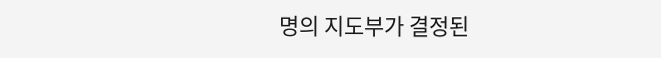명의 지도부가 결정된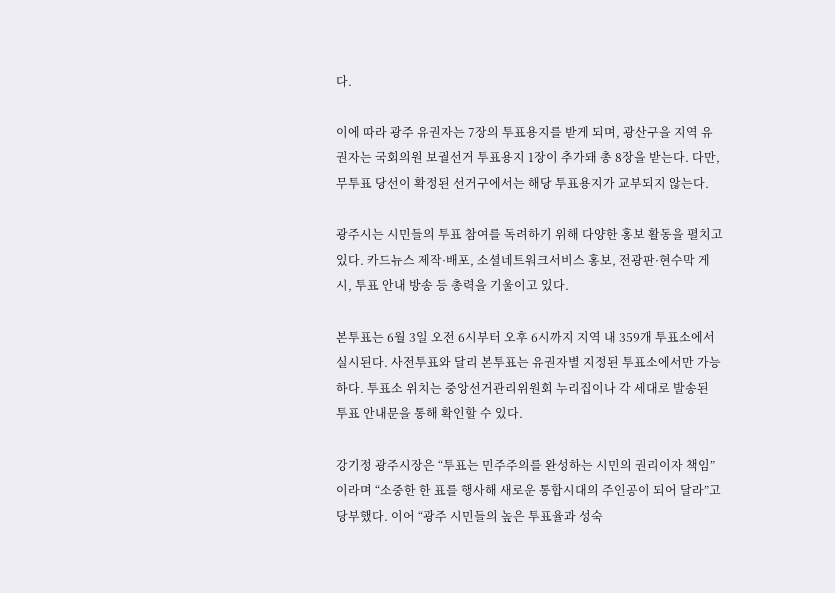다.

이에 따라 광주 유권자는 7장의 투표용지를 받게 되며, 광산구을 지역 유권자는 국회의원 보궐선거 투표용지 1장이 추가돼 총 8장을 받는다. 다만, 무투표 당선이 확정된 선거구에서는 해당 투표용지가 교부되지 않는다.

광주시는 시민들의 투표 참여를 독려하기 위해 다양한 홍보 활동을 펼치고 있다. 카드뉴스 제작·배포, 소셜네트워크서비스 홍보, 전광판·현수막 게시, 투표 안내 방송 등 총력을 기울이고 있다.

본투표는 6월 3일 오전 6시부터 오후 6시까지 지역 내 359개 투표소에서 실시된다. 사전투표와 달리 본투표는 유권자별 지정된 투표소에서만 가능하다. 투표소 위치는 중앙선거관리위원회 누리집이나 각 세대로 발송된 투표 안내문을 통해 확인할 수 있다.

강기정 광주시장은 “투표는 민주주의를 완성하는 시민의 권리이자 책임”이라며 “소중한 한 표를 행사해 새로운 통합시대의 주인공이 되어 달라”고 당부했다. 이어 “광주 시민들의 높은 투표율과 성숙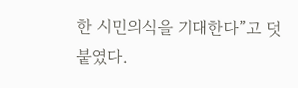한 시민의식을 기대한다”고 덧붙였다.